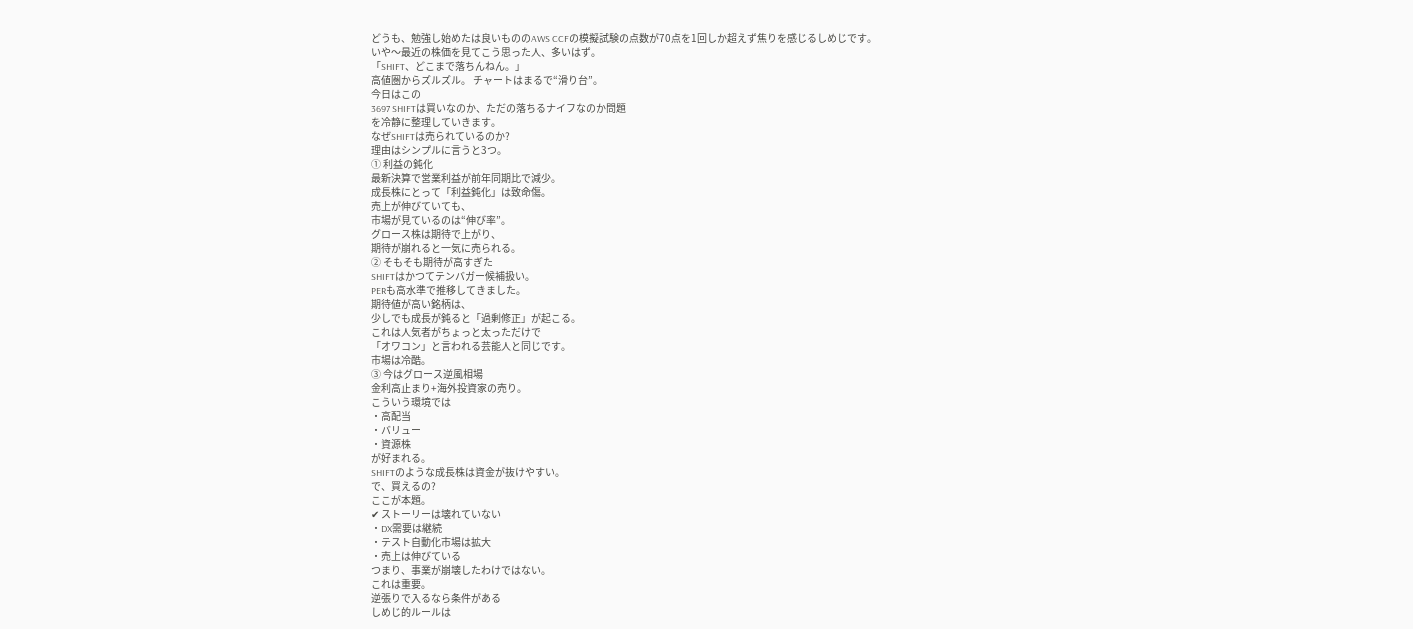どうも、勉強し始めたは良いもののAWS CCFの模擬試験の点数が70点を1回しか超えず焦りを感じるしめじです。
いや〜最近の株価を見てこう思った人、多いはず。
「SHIFT、どこまで落ちんねん。」
高値圏からズルズル。 チャートはまるで“滑り台”。
今日はこの
3697 SHIFTは買いなのか、ただの落ちるナイフなのか問題
を冷静に整理していきます。
なぜSHIFTは売られているのか?
理由はシンプルに言うと3つ。
① 利益の鈍化
最新決算で営業利益が前年同期比で減少。
成長株にとって「利益鈍化」は致命傷。
売上が伸びていても、
市場が見ているのは“伸び率”。
グロース株は期待で上がり、
期待が崩れると一気に売られる。
② そもそも期待が高すぎた
SHIFTはかつてテンバガー候補扱い。
PERも高水準で推移してきました。
期待値が高い銘柄は、
少しでも成長が鈍ると「過剰修正」が起こる。
これは人気者がちょっと太っただけで
「オワコン」と言われる芸能人と同じです。
市場は冷酷。
③ 今はグロース逆風相場
金利高止まり+海外投資家の売り。
こういう環境では
・高配当
・バリュー
・資源株
が好まれる。
SHIFTのような成長株は資金が抜けやすい。
で、買えるの?
ここが本題。
✔ ストーリーは壊れていない
・DX需要は継続
・テスト自動化市場は拡大
・売上は伸びている
つまり、事業が崩壊したわけではない。
これは重要。
逆張りで入るなら条件がある
しめじ的ルールは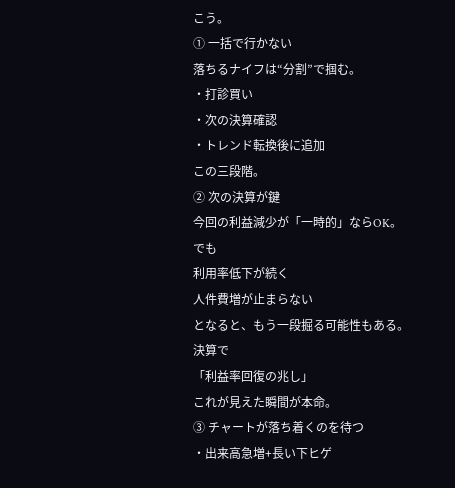こう。
① 一括で行かない
落ちるナイフは“分割”で掴む。
・打診買い
・次の決算確認
・トレンド転換後に追加
この三段階。
② 次の決算が鍵
今回の利益減少が「一時的」ならOK。
でも
利用率低下が続く
人件費増が止まらない
となると、もう一段掘る可能性もある。
決算で
「利益率回復の兆し」
これが見えた瞬間が本命。
③ チャートが落ち着くのを待つ
・出来高急増+長い下ヒゲ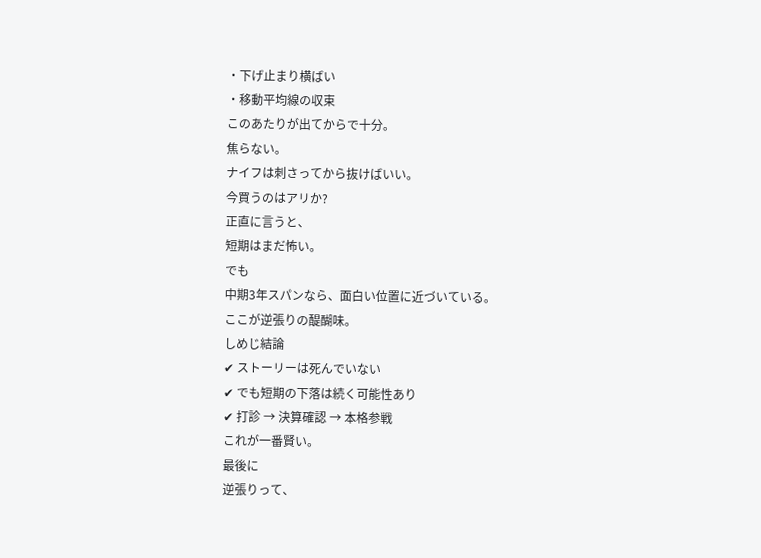・下げ止まり横ばい
・移動平均線の収束
このあたりが出てからで十分。
焦らない。
ナイフは刺さってから抜けばいい。
今買うのはアリか?
正直に言うと、
短期はまだ怖い。
でも
中期3年スパンなら、面白い位置に近づいている。
ここが逆張りの醍醐味。
しめじ結論
✔ ストーリーは死んでいない
✔ でも短期の下落は続く可能性あり
✔ 打診 → 決算確認 → 本格参戦
これが一番賢い。
最後に
逆張りって、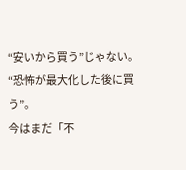“安いから買う”じゃない。
“恐怖が最大化した後に買う”。
今はまだ「不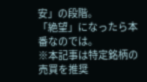安」の段階。
「絶望」になったら本番なのでは。
※本記事は特定銘柄の売買を推奨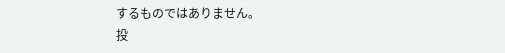するものではありません。
投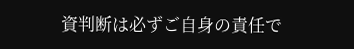資判断は必ずご自身の責任で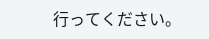行ってください。